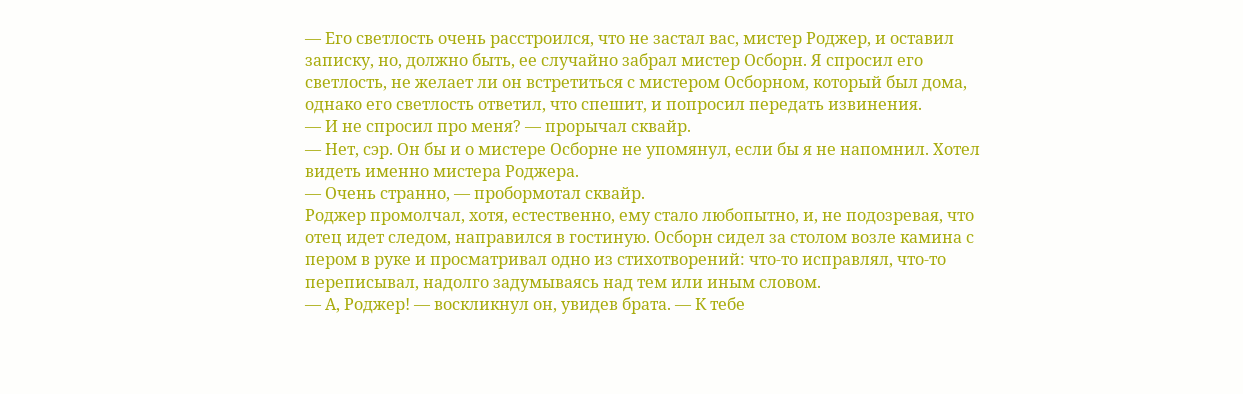— Его светлость очень расстроился, что не застал вас, мистер Роджер, и оставил записку, но, должно быть, ее случайно забрал мистер Осборн. Я спросил его светлость, не желает ли он встретиться с мистером Осборном, который был дома, однако его светлость ответил, что спешит, и попросил передать извинения.
— И не спросил про меня? — прорычал сквайр.
— Нет, сэр. Он бы и о мистере Осборне не упомянул, если бы я не напомнил. Хотел видеть именно мистера Роджера.
— Очень странно, — пробормотал сквайр.
Роджер промолчал, хотя, естественно, ему стало любопытно, и, не подозревая, что отец идет следом, направился в гостиную. Осборн сидел за столом возле камина с пером в руке и просматривал одно из стихотворений: что-то исправлял, что-то переписывал, надолго задумываясь над тем или иным словом.
— А, Роджер! — воскликнул он, увидев брата. — К тебе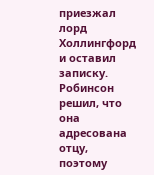приезжал лорд Холлингфорд и оставил записку. Робинсон решил, что она адресована отцу, поэтому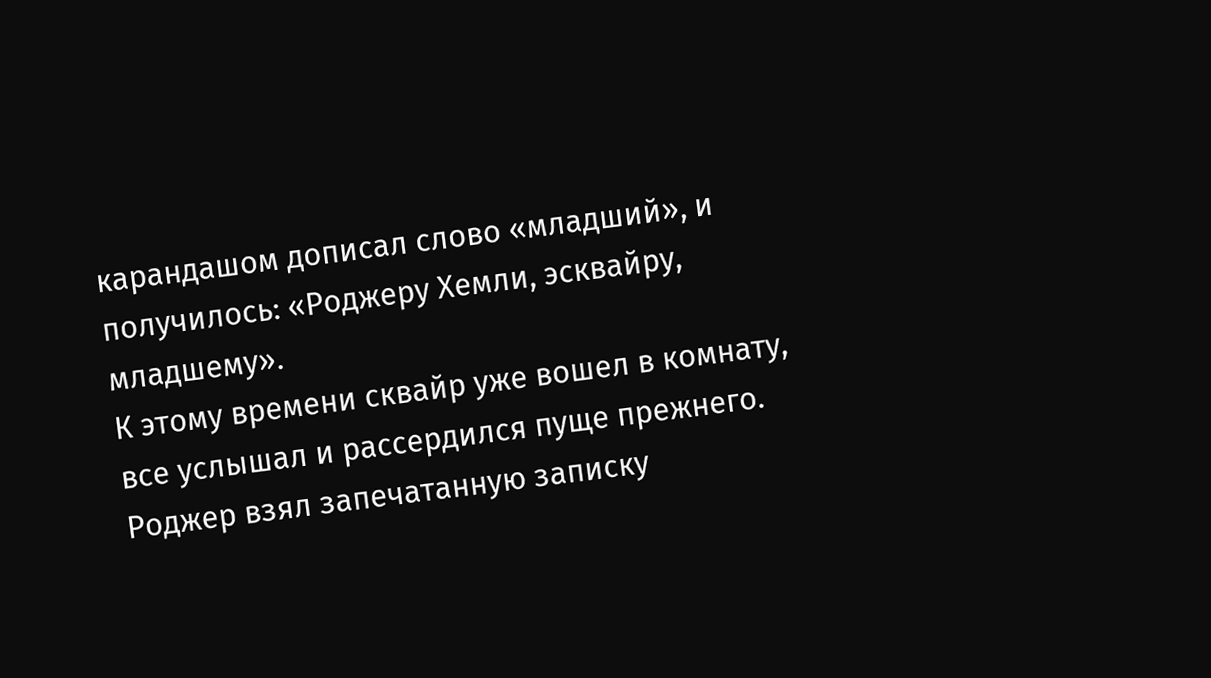карандашом дописал слово «младший», и получилось: «Роджеру Хемли, эсквайру, младшему».
К этому времени сквайр уже вошел в комнату, все услышал и рассердился пуще прежнего. Роджер взял запечатанную записку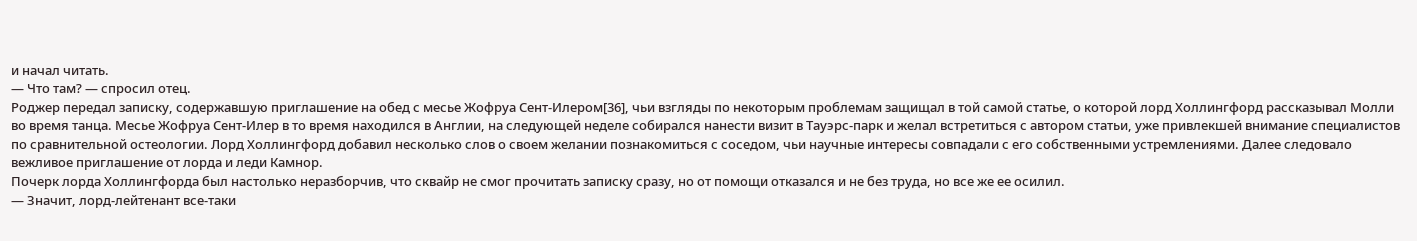и начал читать.
— Что там? — спросил отец.
Роджер передал записку, содержавшую приглашение на обед с месье Жофруа Сент-Илером[36], чьи взгляды по некоторым проблемам защищал в той самой статье, о которой лорд Холлингфорд рассказывал Молли во время танца. Месье Жофруа Сент-Илер в то время находился в Англии, на следующей неделе собирался нанести визит в Тауэрс-парк и желал встретиться с автором статьи, уже привлекшей внимание специалистов по сравнительной остеологии. Лорд Холлингфорд добавил несколько слов о своем желании познакомиться с соседом, чьи научные интересы совпадали с его собственными устремлениями. Далее следовало вежливое приглашение от лорда и леди Камнор.
Почерк лорда Холлингфорда был настолько неразборчив, что сквайр не смог прочитать записку сразу, но от помощи отказался и не без труда, но все же ее осилил.
— Значит, лорд-лейтенант все-таки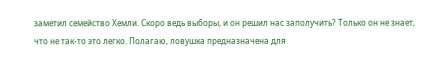заметил семейство Хемли. Скоро ведь выборы, и он решил нас заполучить? Только он не знает, что не так-то это легко. Полагаю, ловушка предназначена для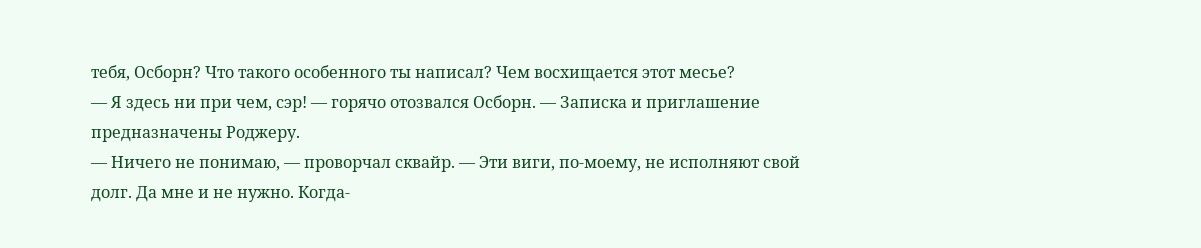тебя, Осборн? Что такого особенного ты написал? Чем восхищается этот месье?
— Я здесь ни при чем, сэр! — горячо отозвался Осборн. — Записка и приглашение предназначены Роджеру.
— Ничего не понимаю, — проворчал сквайр. — Эти виги, по-моему, не исполняют свой долг. Да мне и не нужно. Когда-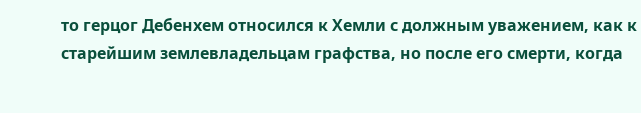то герцог Дебенхем относился к Хемли с должным уважением, как к старейшим землевладельцам графства, но после его смерти, когда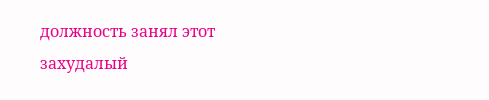должность занял этот захудалый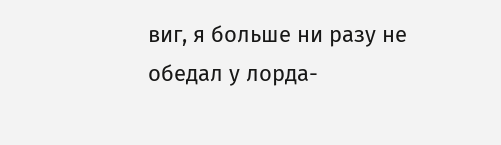виг, я больше ни разу не обедал у лорда-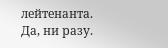лейтенанта. Да, ни разу.